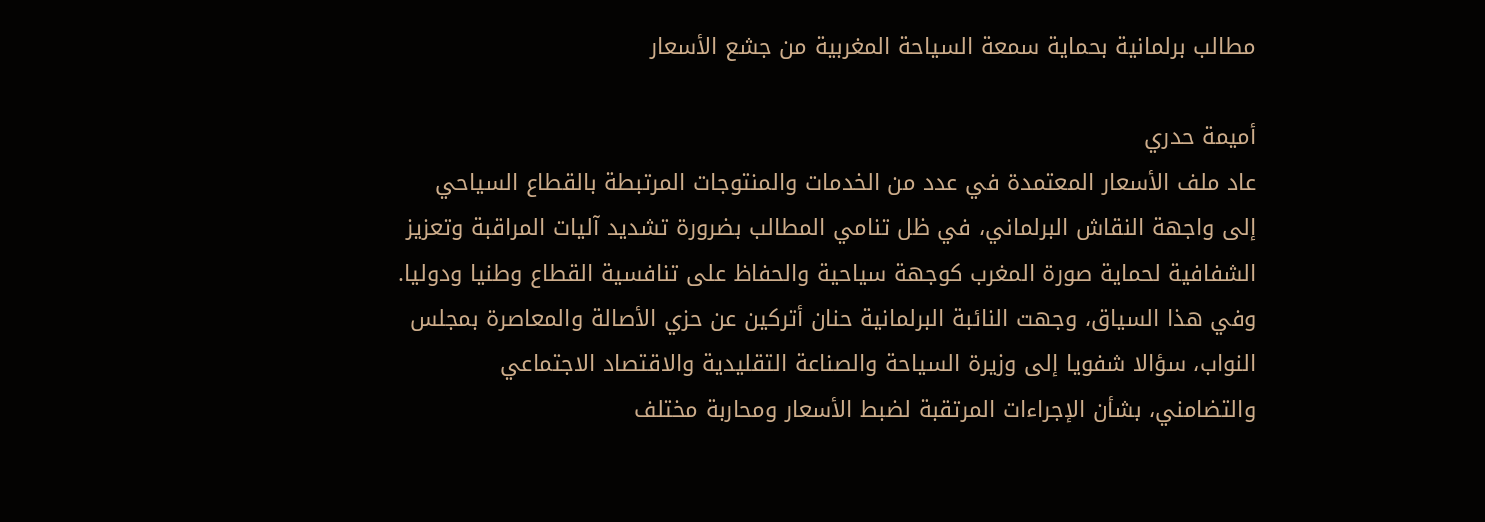مطالب برلمانية بحماية سمعة السياحة المغربية من جشع الأسعار

أميمة حدري
عاد ملف الأسعار المعتمدة في عدد من الخدمات والمنتوجات المرتبطة بالقطاع السياحي إلى واجهة النقاش البرلماني، في ظل تنامي المطالب بضرورة تشديد آليات المراقبة وتعزيز الشفافية لحماية صورة المغرب كوجهة سياحية والحفاظ على تنافسية القطاع وطنيا ودوليا.
وفي هذا السياق، وجهت النائبة البرلمانية حنان أتركين عن حزي الأصالة والمعاصرة بمجلس النواب، سؤالا شفويا إلى وزيرة السياحة والصناعة التقليدية والاقتصاد الاجتماعي والتضامني، بشأن الإجراءات المرتقبة لضبط الأسعار ومحاربة مختلف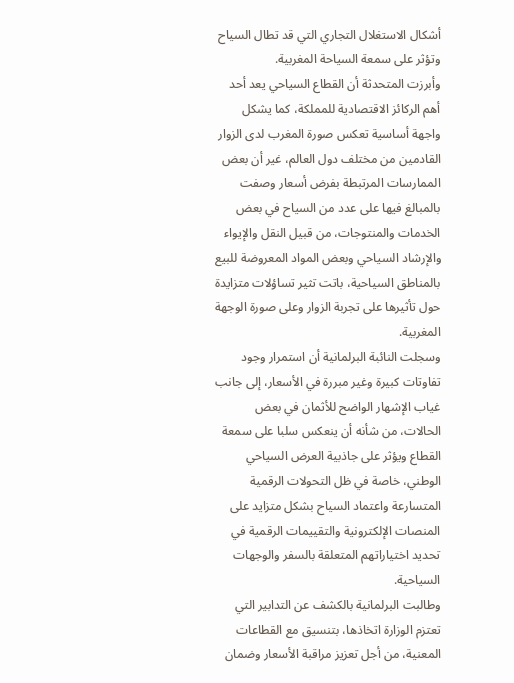أشكال الاستغلال التجاري التي قد تطال السياح وتؤثر على سمعة السياحة المغربية.
وأبرزت المتحدثة أن القطاع السياحي يعد أحد أهم الركائز الاقتصادية للمملكة، كما يشكل واجهة أساسية تعكس صورة المغرب لدى الزوار القادمين من مختلف دول العالم، غير أن بعض الممارسات المرتبطة بفرض أسعار وصفت بالمبالغ فيها على عدد من السياح في بعض الخدمات والمنتوجات، من قبيل النقل والإيواء والإرشاد السياحي وبعض المواد المعروضة للبيع بالمناطق السياحية، باتت تثير تساؤلات متزايدة حول تأثيرها على تجربة الزوار وعلى صورة الوجهة المغربية.
وسجلت النائبة البرلمانية أن استمرار وجود تفاوتات كبيرة وغير مبررة في الأسعار، إلى جانب غياب الإشهار الواضح للأثمان في بعض الحالات، من شأنه أن ينعكس سلبا على سمعة القطاع ويؤثر على جاذبية العرض السياحي الوطني، خاصة في ظل التحولات الرقمية المتسارعة واعتماد السياح بشكل متزايد على المنصات الإلكترونية والتقييمات الرقمية في تحديد اختياراتهم المتعلقة بالسفر والوجهات السياحية.
وطالبت البرلمانية بالكشف عن التدابير التي تعتزم الوزارة اتخاذها، بتنسيق مع القطاعات المعنية، من أجل تعزيز مراقبة الأسعار وضمان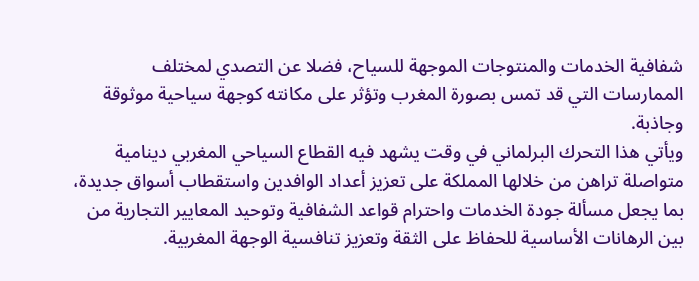شفافية الخدمات والمنتوجات الموجهة للسياح، فضلا عن التصدي لمختلف الممارسات التي قد تمس بصورة المغرب وتؤثر على مكانته كوجهة سياحية موثوقة وجاذبة.
ويأتي هذا التحرك البرلماني في وقت يشهد فيه القطاع السياحي المغربي دينامية متواصلة تراهن من خلالها المملكة على تعزيز أعداد الوافدين واستقطاب أسواق جديدة، بما يجعل مسألة جودة الخدمات واحترام قواعد الشفافية وتوحيد المعايير التجارية من بين الرهانات الأساسية للحفاظ على الثقة وتعزيز تنافسية الوجهة المغربية.